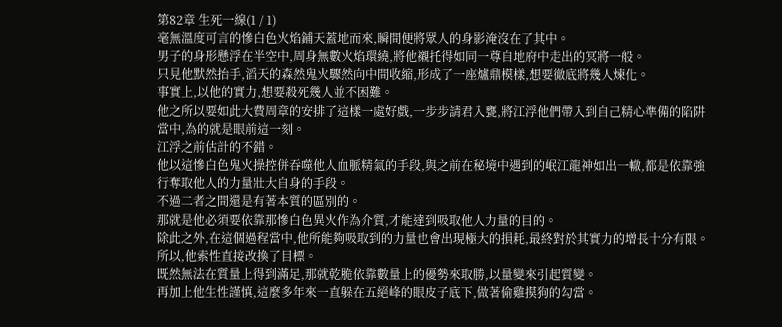第82章 生死一線(1 / 1)
毫無溫度可言的慘白色火焰鋪天蓋地而來,瞬間便將眾人的身影淹沒在了其中。
男子的身形懸浮在半空中,周身無數火焰環繞,將他襯托得如同一尊自地府中走出的冥將一般。
只見他默然抬手,滔天的森然鬼火驟然向中間收縮,形成了一座爐鼎模樣,想要徹底將幾人煉化。
事實上,以他的實力,想要殺死幾人並不困難。
他之所以要如此大費周章的安排了這樣一處好戲,一步步請君入甕,將江浮他們帶入到自己精心準備的陷阱當中,為的就是眼前這一刻。
江浮之前估計的不錯。
他以這慘白色鬼火操控併吞噬他人血脈精氣的手段,與之前在秘境中遇到的岷江龍神如出一轍,都是依靠強行奪取他人的力量壯大自身的手段。
不過二者之間還是有著本質的區別的。
那就是他必須要依靠那慘白色異火作為介質,才能達到吸取他人力量的目的。
除此之外,在這個過程當中,他所能夠吸取到的力量也會出現極大的損耗,最終對於其實力的增長十分有限。
所以,他索性直接改換了目標。
既然無法在質量上得到滿足,那就乾脆依靠數量上的優勢來取勝,以量變來引起質變。
再加上他生性謹慎,這麼多年來一直躲在五絕峰的眼皮子底下,做著偷雞摸狗的勾當。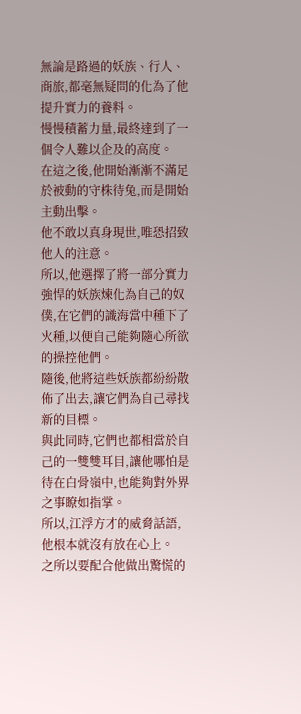無論是路過的妖族、行人、商旅,都毫無疑問的化為了他提升實力的養料。
慢慢積蓄力量,最終達到了一個令人難以企及的高度。
在這之後,他開始漸漸不滿足於被動的守株待兔,而是開始主動出擊。
他不敢以真身現世,唯恐招致他人的注意。
所以,他選擇了將一部分實力強悍的妖族煉化為自己的奴僕,在它們的識海當中種下了火種,以便自己能夠隨心所欲的操控他們。
隨後,他將這些妖族都紛紛散佈了出去,讓它們為自己尋找新的目標。
與此同時,它們也都相當於自己的一雙雙耳目,讓他哪怕是待在白骨嶺中,也能夠對外界之事瞭如指掌。
所以,江浮方才的威脅話語,他根本就沒有放在心上。
之所以要配合他做出驚慌的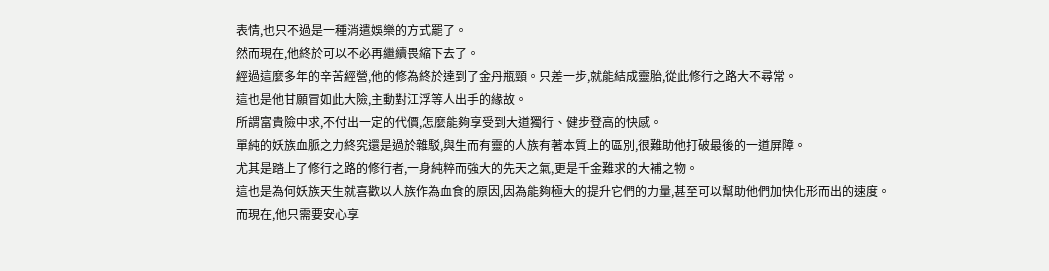表情,也只不過是一種消遣娛樂的方式罷了。
然而現在,他終於可以不必再繼續畏縮下去了。
經過這麼多年的辛苦經營,他的修為終於達到了金丹瓶頸。只差一步,就能結成靈胎,從此修行之路大不尋常。
這也是他甘願冒如此大險,主動對江浮等人出手的緣故。
所謂富貴險中求,不付出一定的代價,怎麼能夠享受到大道獨行、健步登高的快感。
單純的妖族血脈之力終究還是過於雜駁,與生而有靈的人族有著本質上的區別,很難助他打破最後的一道屏障。
尤其是踏上了修行之路的修行者,一身純粹而強大的先天之氣,更是千金難求的大補之物。
這也是為何妖族天生就喜歡以人族作為血食的原因,因為能夠極大的提升它們的力量,甚至可以幫助他們加快化形而出的速度。
而現在,他只需要安心享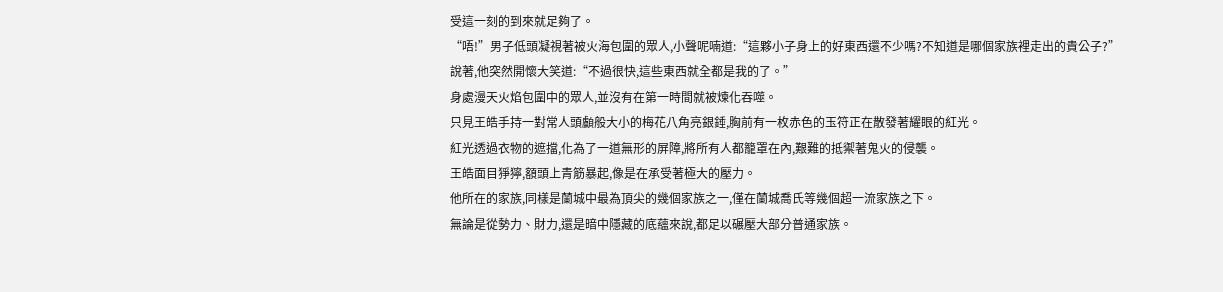受這一刻的到來就足夠了。
“唔!”男子低頭凝視著被火海包圍的眾人,小聲呢喃道:“這夥小子身上的好東西還不少嗎?不知道是哪個家族裡走出的貴公子?”
說著,他突然開懷大笑道:“不過很快,這些東西就全都是我的了。”
身處漫天火焰包圍中的眾人,並沒有在第一時間就被煉化吞噬。
只見王皓手持一對常人頭顱般大小的梅花八角亮銀錘,胸前有一枚赤色的玉符正在散發著耀眼的紅光。
紅光透過衣物的遮擋,化為了一道無形的屏障,將所有人都籠罩在內,艱難的抵禦著鬼火的侵襲。
王皓面目猙獰,額頭上青筋暴起,像是在承受著極大的壓力。
他所在的家族,同樣是蘭城中最為頂尖的幾個家族之一,僅在蘭城喬氏等幾個超一流家族之下。
無論是從勢力、財力,還是暗中隱藏的底蘊來說,都足以碾壓大部分普通家族。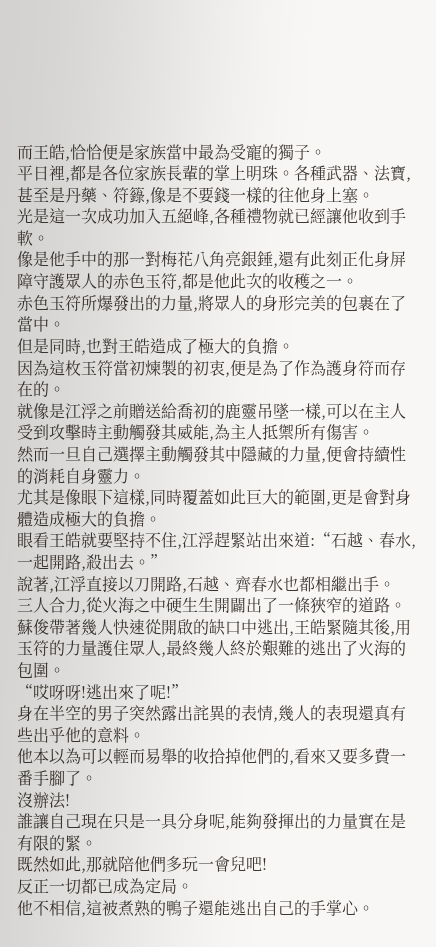而王皓,恰恰便是家族當中最為受寵的獨子。
平日裡,都是各位家族長輩的掌上明珠。各種武器、法寶,甚至是丹藥、符籙,像是不要錢一樣的往他身上塞。
光是這一次成功加入五絕峰,各種禮物就已經讓他收到手軟。
像是他手中的那一對梅花八角亮銀錘,還有此刻正化身屏障守護眾人的赤色玉符,都是他此次的收穫之一。
赤色玉符所爆發出的力量,將眾人的身形完美的包裹在了當中。
但是同時,也對王皓造成了極大的負擔。
因為這枚玉符當初煉製的初衷,便是為了作為護身符而存在的。
就像是江浮之前贈送給喬初的鹿靈吊墜一樣,可以在主人受到攻擊時主動觸發其威能,為主人抵禦所有傷害。
然而一旦自己選擇主動觸發其中隱藏的力量,便會持續性的消耗自身靈力。
尤其是像眼下這樣,同時覆蓋如此巨大的範圍,更是會對身體造成極大的負擔。
眼看王皓就要堅持不住,江浮趕緊站出來道:“石越、春水,一起開路,殺出去。”
說著,江浮直接以刀開路,石越、齊春水也都相繼出手。
三人合力,從火海之中硬生生開闢出了一條狹窄的道路。
蘇俊帶著幾人快速從開啟的缺口中逃出,王皓緊隨其後,用玉符的力量護住眾人,最終幾人終於艱難的逃出了火海的包圍。
“哎呀呀!逃出來了呢!”
身在半空的男子突然露出詫異的表情,幾人的表現還真有些出乎他的意料。
他本以為可以輕而易舉的收拾掉他們的,看來又要多費一番手腳了。
沒辦法!
誰讓自己現在只是一具分身呢,能夠發揮出的力量實在是有限的緊。
既然如此,那就陪他們多玩一會兒吧!
反正一切都已成為定局。
他不相信,這被煮熟的鴨子還能逃出自己的手掌心。